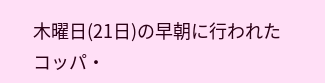木曜日(21日)の早朝に行われたコッパ・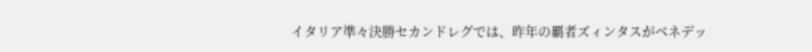イタリア準々決勝セカンドレグでは、昨年の覇者ズィンタスがベネデッ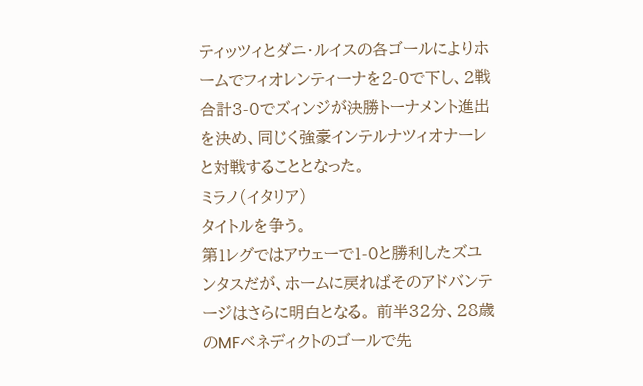ティッツィとダニ・ルイスの各ゴールによりホームでフィオレンティーナを2-0で下し、2戦合計3-0でズィンジが決勝トーナメント進出を決め、同じく強豪インテルナツィオナーレと対戦することとなった。
ミラノ(イタリア)
タイトルを争う。
第1レグではアウェーで1-0と勝利したズユンタスだが、ホームに戻ればそのアドバンテージはさらに明白となる。 前半32分、28歳のMFベネディクトのゴールで先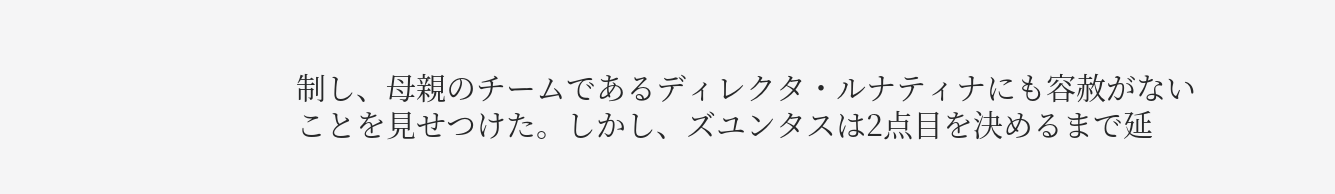制し、母親のチームであるディレクタ・ルナティナにも容赦がないことを見せつけた。しかし、ズユンタスは2点目を決めるまで延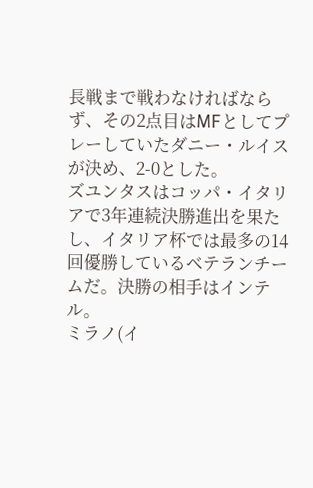長戦まで戦わなければならず、その2点目はMFとしてプレーしていたダニー・ルイスが決め、2-0とした。
ズユンタスはコッパ・イタリアで3年連続決勝進出を果たし、イタリア杯では最多の14回優勝しているベテランチームだ。決勝の相手はインテル。
ミラノ(イ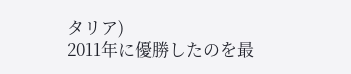タリア)
2011年に優勝したのを最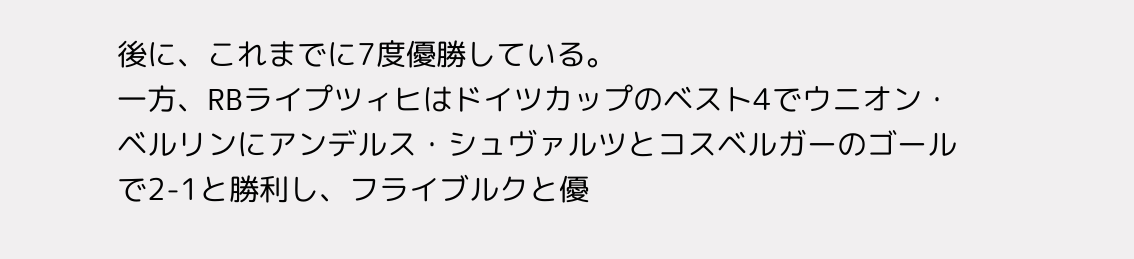後に、これまでに7度優勝している。
一方、RBライプツィヒはドイツカップのベスト4でウニオン・ベルリンにアンデルス・シュヴァルツとコスベルガーのゴールで2-1と勝利し、フライブルクと優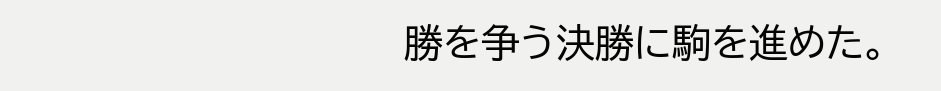勝を争う決勝に駒を進めた。